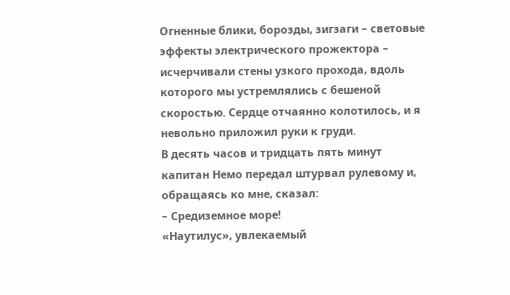Огненные блики, борозды, зигзаги – световые эффекты электрического прожектора – исчерчивали стены узкого прохода, вдоль которого мы устремлялись с бешеной скоростью. Сердце отчаянно колотилось, и я невольно приложил руки к груди.
В десять часов и тридцать пять минут капитан Немо передал штурвал рулевому и, обращаясь ко мне, сказал:
– Средиземное море!
«Наутилус», увлекаемый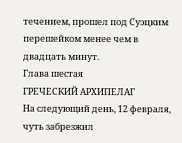течением, прошел под Суэцким перешейком менее чем в двадцать минут.
Глава шестая
ГРЕЧЕСКИЙ АРХИПЕЛАГ
На следующий день, 12 февраля, чуть забрезжил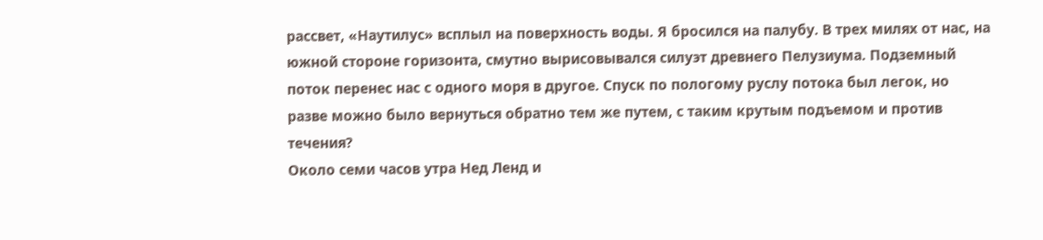рассвет, «Наутилус» всплыл на поверхность воды. Я бросился на палубу. В трех милях от нас, на южной стороне горизонта, смутно вырисовывался силуэт древнего Пелузиума. Подземный поток перенес нас с одного моря в другое. Спуск по пологому руслу потока был легок, но разве можно было вернуться обратно тем же путем, с таким крутым подъемом и против течения?
Около семи часов утра Нед Ленд и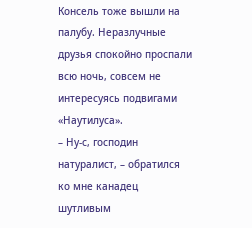Консель тоже вышли на палубу. Неразлучные друзья спокойно проспали всю ночь, совсем не интересуясь подвигами «Наутилуса».
– Ну-с, господин натуралист, – обратился ко мне канадец шутливым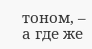тоном, – а где же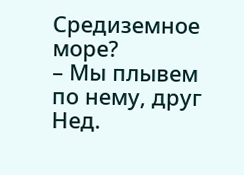Средиземное море?
– Мы плывем по нему, друг Нед.